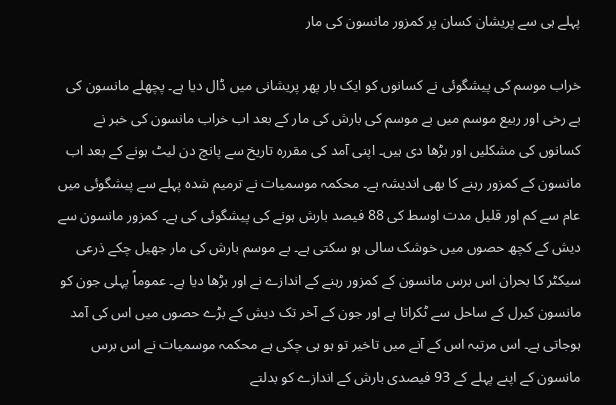پہلے ہی سے پریشان کسان پر کمزور مانسون کی مار

خراب موسم کی پیشگوئی نے کسانوں کو ایک بار پھر پریشانی میں ڈال دیا ہے۔ پچھلے مانسون کی بے رخی اور ربیع موسم میں بے موسم کی بارش کی مار کے بعد اب خراب مانسون کی خبر نے کسانوں کی مشکلیں اور بڑھا دی ہیں۔ اپنی آمد کی مقررہ تاریخ سے پانچ دن لیٹ ہونے کے بعد اب مانسون کے کمزور رہنے کا بھی اندیشہ ہے۔ محکمہ موسمیات نے ترمیم شدہ پہلے سے پیشگوئی میں عام سے کم اور قلیل مدت اوسط کی 88 فیصد بارش ہونے کی پیشگوئی کی ہے۔ کمزور مانسون سے دیش کے کچھ حصوں میں خوشک سالی ہو سکتی ہے۔ بے موسم بارش کی مار جھیل چکے ذرعی سیکٹر کا بحران اس برس مانسون کے کمزور رہنے کے اندازے نے اور بڑھا دیا ہے۔ عموماً پہلی جون کو مانسون کیرل کے ساحل سے ٹکراتا ہے اور جون کے آخر تک دیش کے بڑے حصوں میں اس کی آمد ہوجاتی ہے۔ اس مرتبہ اس کے آنے میں تاخیر تو ہو ہی چکی ہے محکمہ موسمیات نے اس برس مانسون کے اپنے پہلے کے 93 فیصدی بارش کے اندازے کو بدلتے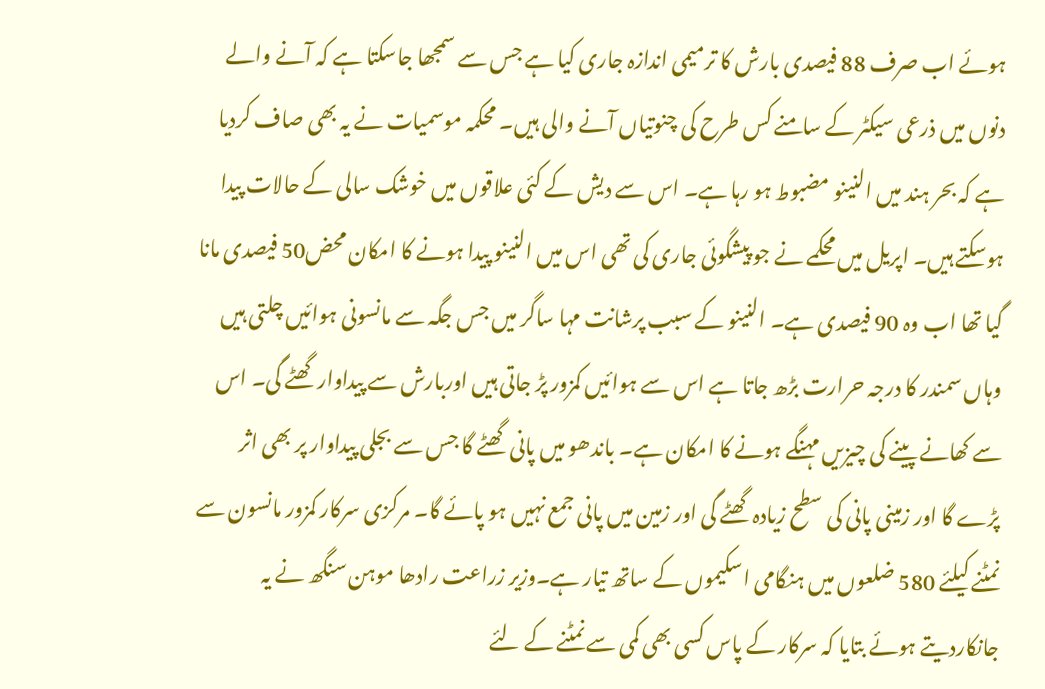ہوئے اب صرف 88 فیصدی بارش کا ترمیمی اندازہ جاری کیا ہے جس سے سمجھا جاسکتا ہے کہ آنے والے دنوں میں ذرعی سیکٹر کے سامنے کس طرح کی چنوتیاں آنے والی ہیں۔ محکمہ موسمیات نے یہ بھی صاف کردیا ہے کہ بحر ہند میں النینو مضبوط ہو رہا ہے۔ اس سے دیش کے کئی علاقوں میں خوشک سالی کے حالات پیدا ہوسکتے ہیں۔ اپریل میں محکمے نے جو پیشگوئی جاری کی تھی اس میں النینو پیدا ہونے کا امکان محض50 فیصدی مانا گیا تھا اب وہ 90 فیصدی ہے۔ النینو کے سبب پرشانت مہا ساگر میں جس جگہ سے مانسونی ہوائیں چلتی ہیں وہاں سمندر کا درجہ حرارت بڑھ جاتا ہے اس سے ہوائیں کمزور پڑ جاتی ہیں اوربارش سے پیداوار گھٹے گی۔ اس سے کھانے پینے کی چیزیں مہنگے ہونے کا امکان ہے۔ باندھو میں پانی گھٹے گا جس سے بجلی پیداوار پر بھی اثر پڑے گا اور زمینی پانی کی سطح زیادہ گھٹے گی اور زمین میں پانی جمع نہیں ہو پائے گا۔ مرکزی سرکار کمزور مانسون سے نمٹنے کیلئے 580 ضلعوں میں ہنگامی اسکیموں کے ساتھ تیار ہے۔وزیر زراعت رادھا موہن سنگھ نے یہ جانکاردیتے ہوئے بتایا کہ سرکار کے پاس کسی بھی کمی سے نمٹنے کے لئے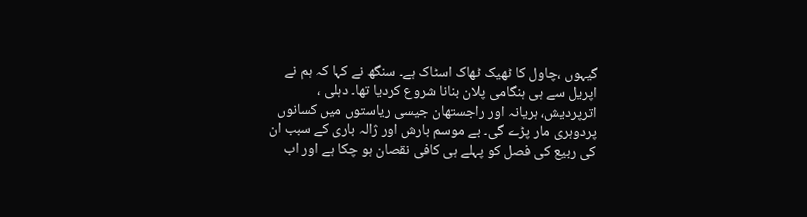گیہوں ،چاول کا ٹھیک ٹھاک اسٹاک ہے۔ سنگھ نے کہا کہ ہم نے اپریل سے ہی ہنگامی پلان بنانا شروع کردیا تھا۔ دہلی ، اترپردیش، ہریانہ اور راجستھان جیسی ریاستوں میں کسانوں پردوہری مار پڑے گی۔ بے موسم بارش اور ژالہ باری کے سبب ان کی ربیع کی فصل کو پہلے ہی کافی نقصان ہو چکا ہے اور اب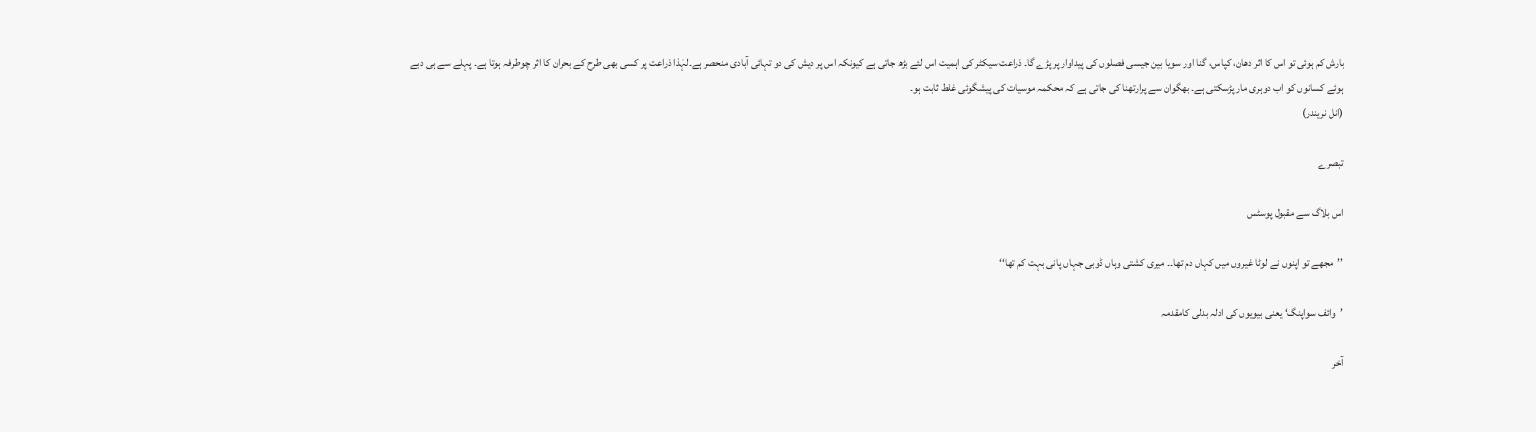بارش کم ہوئی تو اس کا اثر دھان، کپاس، گنا اور سویا بین جیسی فصلوں کی پیداوار پر پڑے گا۔ ذراعت سیکٹر کی اہمیت اس لئے بڑھ جاتی ہے کیونکہ اس پر دیش کی دو تہائی آبادی منحصر ہے۔لہٰذا ذراعت پر کسی بھی طرح کے بحران کا اثر چوطرفہ ہوتا ہے۔ پہلے سے ہی دبے ہوئے کسانوں کو اب دوہری مار پڑسکتی ہے۔ بھگوان سے پرارتھنا کی جاتی ہے کہ محکمہ موسیات کی پیشگوئی غلط ثابت ہو۔
(انل نریندر)

تبصرے

اس بلاگ سے مقبول پوسٹس

’’مجھے تو اپنوں نے لوٹا غیروں میں کہاں دم تھا۔۔ میری کشتی وہاں ڈوبی جہاں پانی بہت کم تھا‘‘

’وائف سواپنگ‘ یعنی بیویوں کی ادلہ بدلی کامقدمہ

آخر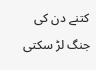کتنے دن کی جنگ لڑ سکتی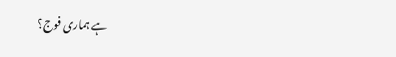ہے ہماری فوج؟